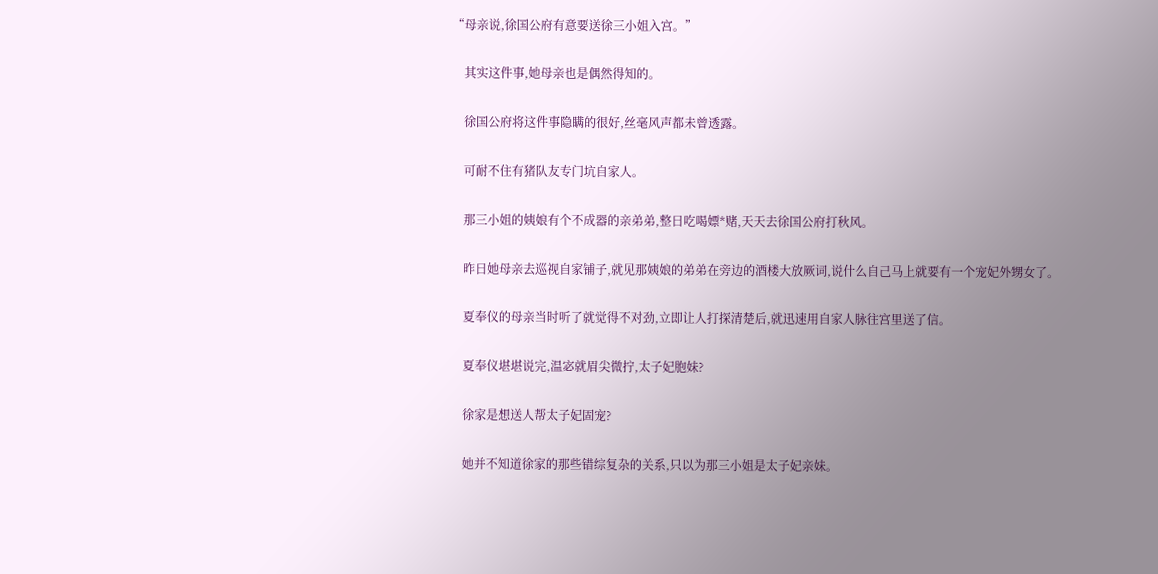“母亲说,徐国公府有意要送徐三小姐入宫。”

    其实这件事,她母亲也是偶然得知的。

    徐国公府将这件事隐瞒的很好,丝毫风声都未曾透露。

    可耐不住有猪队友专门坑自家人。

    那三小姐的姨娘有个不成器的亲弟弟,整日吃喝嫖*赌,天天去徐国公府打秋风。

    昨日她母亲去巡视自家铺子,就见那姨娘的弟弟在旁边的酒楼大放厥词,说什么自己马上就要有一个宠妃外甥女了。

    夏奉仪的母亲当时听了就觉得不对劲,立即让人打探清楚后,就迅速用自家人脉往宫里送了信。

    夏奉仪堪堪说完,温宓就眉尖微拧,太子妃胞妹?

    徐家是想送人帮太子妃固宠?

    她并不知道徐家的那些错综复杂的关系,只以为那三小姐是太子妃亲妹。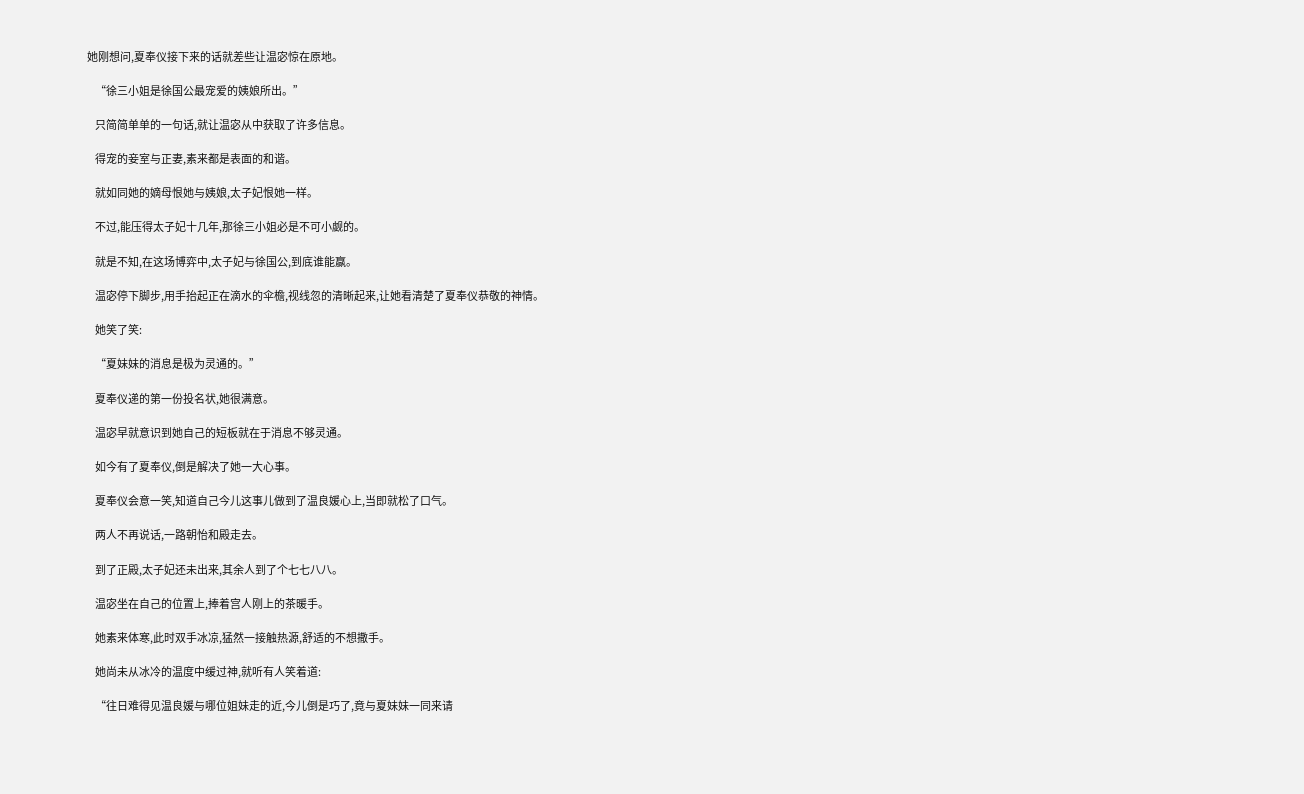她刚想问,夏奉仪接下来的话就差些让温宓惊在原地。

    “徐三小姐是徐国公最宠爱的姨娘所出。”

    只简简单单的一句话,就让温宓从中获取了许多信息。

    得宠的妾室与正妻,素来都是表面的和谐。

    就如同她的嫡母恨她与姨娘,太子妃恨她一样。

    不过,能压得太子妃十几年,那徐三小姐必是不可小觑的。

    就是不知,在这场博弈中,太子妃与徐国公,到底谁能赢。

    温宓停下脚步,用手抬起正在滴水的伞檐,视线忽的清晰起来,让她看清楚了夏奉仪恭敬的神情。

    她笑了笑:

    “夏妹妹的消息是极为灵通的。”

    夏奉仪递的第一份投名状,她很满意。

    温宓早就意识到她自己的短板就在于消息不够灵通。

    如今有了夏奉仪,倒是解决了她一大心事。

    夏奉仪会意一笑,知道自己今儿这事儿做到了温良媛心上,当即就松了口气。

    两人不再说话,一路朝怡和殿走去。

    到了正殿,太子妃还未出来,其余人到了个七七八八。

    温宓坐在自己的位置上,捧着宫人刚上的茶暖手。

    她素来体寒,此时双手冰凉,猛然一接触热源,舒适的不想撒手。

    她尚未从冰冷的温度中缓过神,就听有人笑着道:

    “往日难得见温良媛与哪位姐妹走的近,今儿倒是巧了,竟与夏妹妹一同来请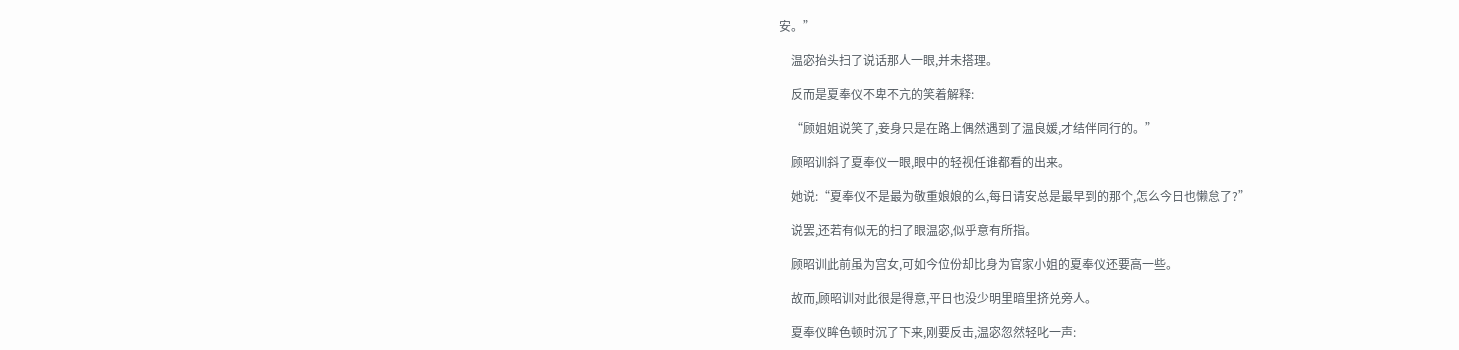安。”

    温宓抬头扫了说话那人一眼,并未搭理。

    反而是夏奉仪不卑不亢的笑着解释:

    “顾姐姐说笑了,妾身只是在路上偶然遇到了温良媛,才结伴同行的。”

    顾昭训斜了夏奉仪一眼,眼中的轻视任谁都看的出来。

    她说:“夏奉仪不是最为敬重娘娘的么,每日请安总是最早到的那个,怎么今日也懒怠了?”

    说罢,还若有似无的扫了眼温宓,似乎意有所指。

    顾昭训此前虽为宫女,可如今位份却比身为官家小姐的夏奉仪还要高一些。

    故而,顾昭训对此很是得意,平日也没少明里暗里挤兑旁人。

    夏奉仪眸色顿时沉了下来,刚要反击,温宓忽然轻叱一声: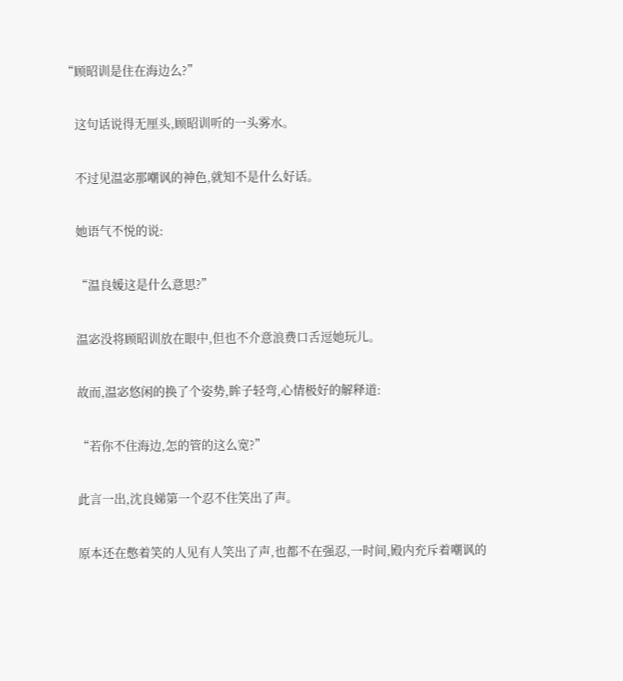“顾昭训是住在海边么?”

    这句话说得无厘头,顾昭训听的一头雾水。

    不过见温宓那嘲讽的神色,就知不是什么好话。

    她语气不悦的说:

    “温良媛这是什么意思?”

    温宓没将顾昭训放在眼中,但也不介意浪费口舌逗她玩儿。

    故而,温宓悠闲的换了个姿势,眸子轻弯,心情极好的解释道:

    “若你不住海边,怎的管的这么宽?”

    此言一出,沈良娣第一个忍不住笑出了声。

    原本还在憋着笑的人见有人笑出了声,也都不在强忍,一时间,殿内充斥着嘲讽的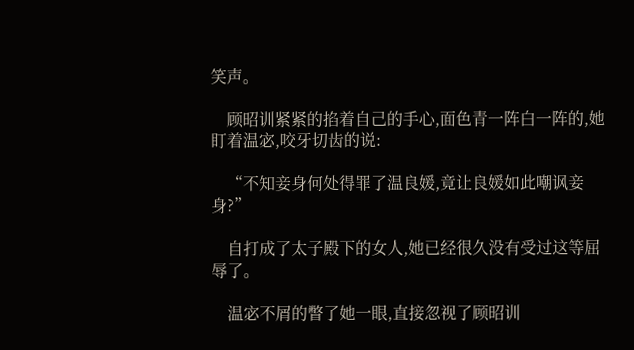笑声。

    顾昭训紧紧的掐着自己的手心,面色青一阵白一阵的,她盯着温宓,咬牙切齿的说:

    “不知妾身何处得罪了温良媛,竟让良媛如此嘲讽妾身?”

    自打成了太子殿下的女人,她已经很久没有受过这等屈辱了。

    温宓不屑的瞥了她一眼,直接忽视了顾昭训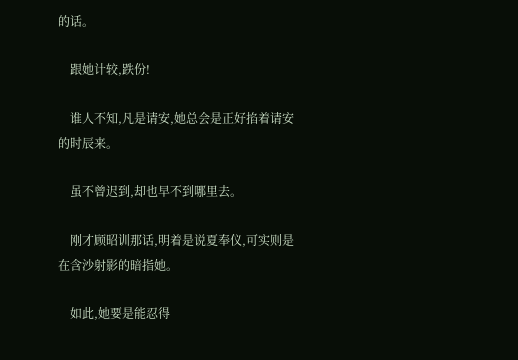的话。

    跟她计较,跌份!

    谁人不知,凡是请安,她总会是正好掐着请安的时辰来。

    虽不曾迟到,却也早不到哪里去。

    刚才顾昭训那话,明着是说夏奉仪,可实则是在含沙射影的暗指她。

    如此,她要是能忍得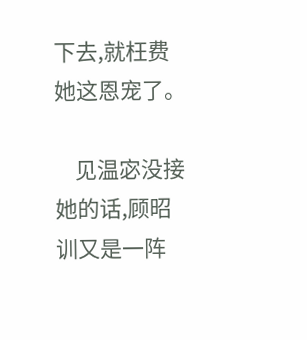下去,就枉费她这恩宠了。

    见温宓没接她的话,顾昭训又是一阵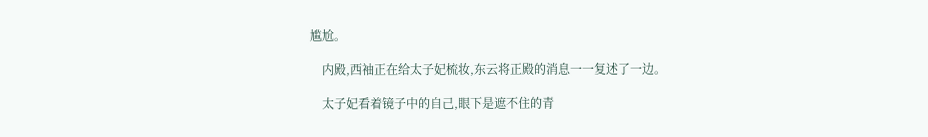尴尬。

    内殿,西袖正在给太子妃梳妆,东云将正殿的消息一一复述了一边。

    太子妃看着镜子中的自己,眼下是遮不住的青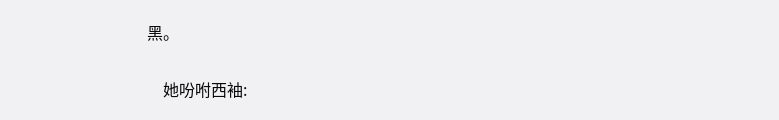黑。

    她吩咐西袖: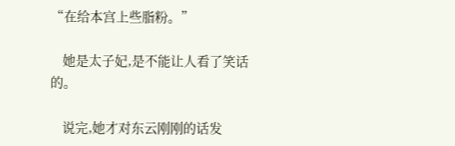“在给本宫上些脂粉。”

    她是太子妃,是不能让人看了笑话的。

    说完,她才对东云刚刚的话发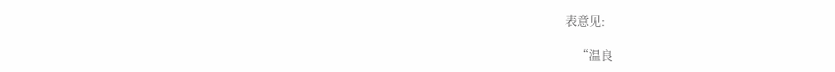表意见:

    “温良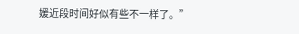媛近段时间好似有些不一样了。”